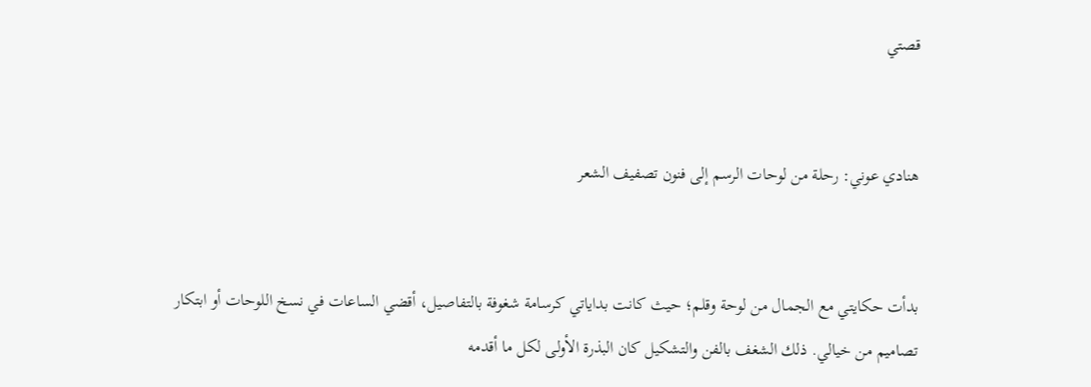قصتي


هنادي عوني: رحلة من لوحات الرسم إلى فنون تصفيف الشعر


بدأت حكايتي مع الجمال من لوحة وقلم؛ حيث كانت بداياتي كرسامة شغوفة بالتفاصيل، أقضي الساعات في نسخ اللوحات أو ابتكار تصاميم من خيالي. ذلك الشغف بالفن والتشكيل كان البذرة الأولى لكل ما أقدمه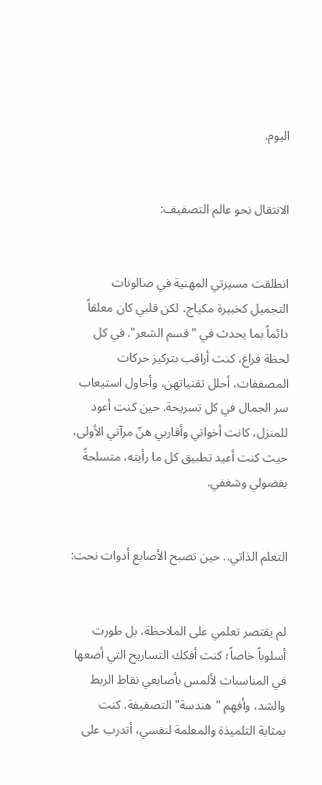اليوم.


الانتقال نحو عالم التصفيف:


انطلقت مسيرتي المهنية في صالونات التجميل كخبيرة مكياج، لكن قلبي كان معلقاً دائماً بما يحدث في "قسم الشعر". في كل لحظة فراغ، كنت أراقب بتركيز حركات المصففات، أحلل تقنياتهن، وأحاول استيعاب سر الجمال في كل تسريحة. حين كنت أعود للمنزل، كانت أخواتي وأقاربي هنّ مرآتي الأولى، حيث كنت أعيد تطبيق كل ما رأيته، متسلحةً بفضولي وشغفي.


التعلم الذاتي.. حين تصبح الأصابع أدوات نحت:


لم يقتصر تعلمي على الملاحظة، بل طورت أسلوباً خاصاً؛ كنت أفكك التساريح التي أضعها في المناسبات لألمس بأصابعي نقاط الربط والشد، وأفهم "هندسة" التصفيفة. كنت بمثابة التلميذة والمعلمة لنفسي، أتدرب على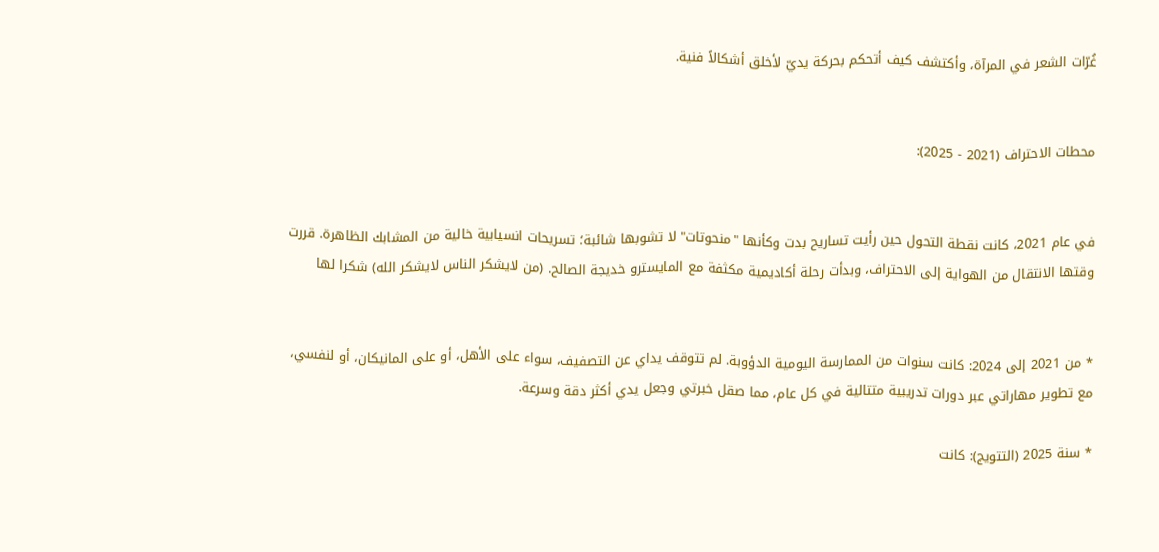غُرّات الشعر في المرآة، وأكتشف كيف أتحكم بحركة يديّ لأخلق أشكالاً فنية.


محطات الاحتراف (2021 - 2025):


في عام 2021، كانت نقطة التحول حين رأيت تساريح بدت وكأنها "منحوتات" لا تشوبها شائبة؛ تسريحات انسيابية خالية من المشابك الظاهرة. قررت وقتها الانتقال من الهواية إلى الاحتراف، وبدأت رحلة أكاديمية مكثفة مع المايسترو خديجة الصالح. (من لايشكر الناس لايشكر الله) شكرا لها


* من 2021 إلى 2024: كانت سنوات من الممارسة اليومية الدؤوبة. لم تتوقف يداي عن التصفيف، سواء على الأهل، أو على المانيكان، أو لنفسي، مع تطوير مهاراتي عبر دورات تدريبية متتالية في كل عام، مما صقل خبرتي وجعل يدي أكثر دقة وسرعة.

* سنة 2025 (التتويج): كانت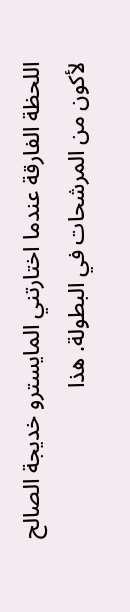اللحظة الفارقة عندما اختارتني المايسترو خديجة الصالح لأكون من المرشحات في البطولة. هذا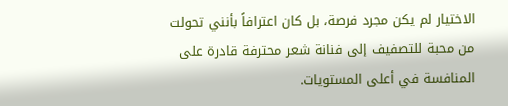الاختيار لم يكن مجرد فرصة، بل كان اعترافاً بأنني تحولت من محبة للتصفيف إلى فنانة شعر محترفة قادرة على المنافسة في أعلى المستويات.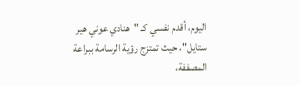اليوم، أقدم نفسي كـ "هنادي عوني هير ستايل"، حيث تمتزج رؤية الرسامة ببراعة المصففة،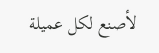لأصنع لكل عميلة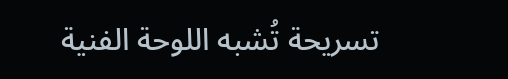تسريحة تُشبه اللوحة الفنية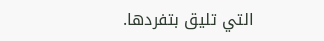التي تليق بتفردها.